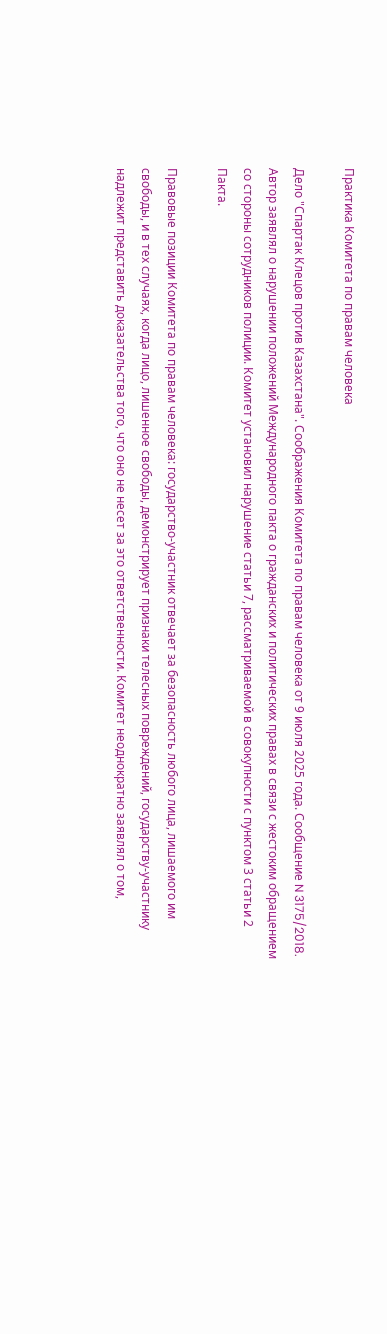Практика Комитета по правам человека

Дело "Спартак Клецов против Казахстана". Соображения Комитета по правам человека от 9 июля 2025 года. Сообщение N 3175/2018. Автор заявлял о нарушении положений Международного пакта о гражданских и политических правах в связи с жестоким обращением со стороны сотрудников полиции. Комитет установил нарушение статьи 7, рассматриваемой в совокупности с пунктом 3 статьи 2 Пакта.

Правовые позиции Комитета по правам человека: государство-участник отвечает за безопасность любого лица, лишаемого им свободы, и в тех случаях, когда лицо, лишенное свободы, демонстрирует признаки телесных повреждений, государству-участнику надлежит представить доказательства того, что оно не несет за это ответственности. Комитет неоднократно заявлял о том,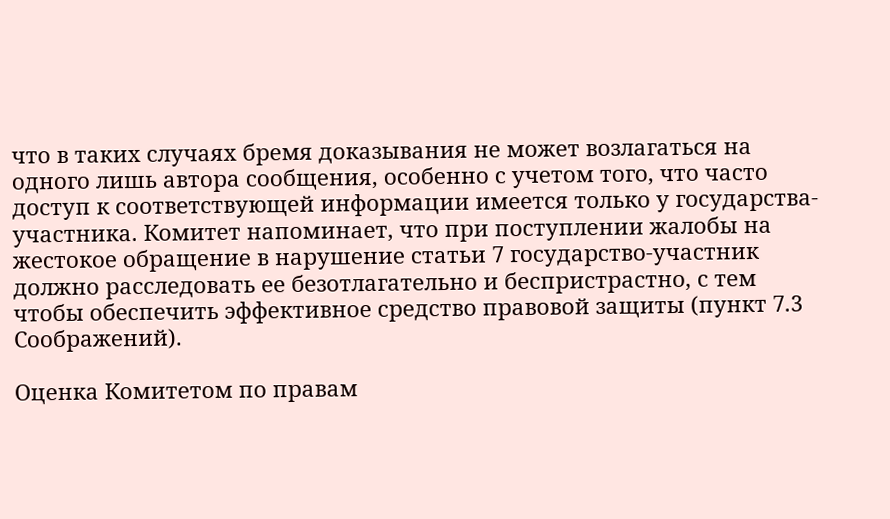что в таких случаях бремя доказывания не может возлагаться на одного лишь автора сообщения, особенно с учетом того, что часто доступ к соответствующей информации имеется только у государства-участника. Комитет напоминает, что при поступлении жалобы на жестокое обращение в нарушение статьи 7 государство-участник должно расследовать ее безотлагательно и беспристрастно, с тем чтобы обеспечить эффективное средство правовой защиты (пункт 7.3 Соображений).

Оценка Комитетом по правам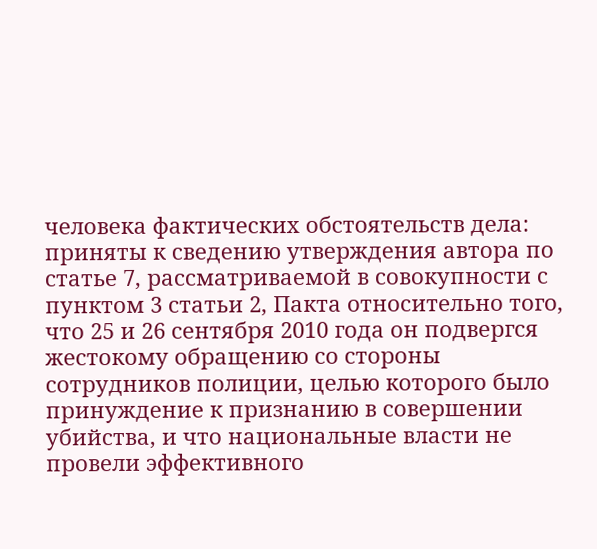человека фактических обстоятельств дела: приняты к сведению утверждения автора по статье 7, рассматриваемой в совокупности с пунктом 3 статьи 2, Пакта относительно того, что 25 и 26 сентября 2010 года он подвергся жестокому обращению со стороны сотрудников полиции, целью которого было принуждение к признанию в совершении убийства, и что национальные власти не провели эффективного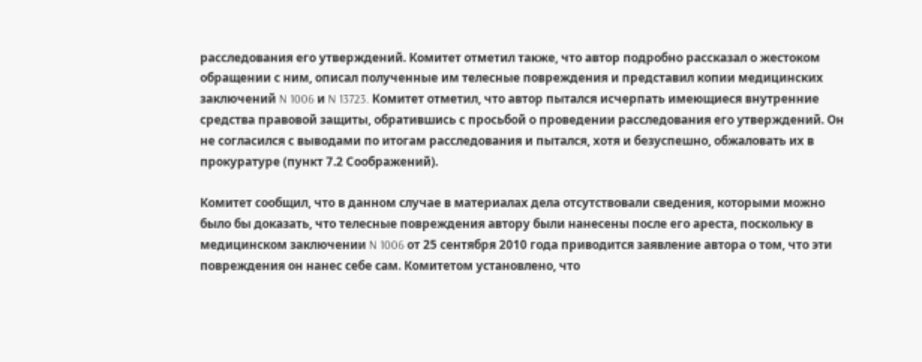расследования его утверждений. Комитет отметил также, что автор подробно рассказал о жестоком обращении с ним, описал полученные им телесные повреждения и представил копии медицинских заключений N 1006 и N 13723. Комитет отметил, что автор пытался исчерпать имеющиеся внутренние средства правовой защиты, обратившись с просьбой о проведении расследования его утверждений. Он не согласился с выводами по итогам расследования и пытался, хотя и безуспешно, обжаловать их в прокуратуре (пункт 7.2 Соображений).

Комитет сообщил, что в данном случае в материалах дела отсутствовали сведения, которыми можно было бы доказать, что телесные повреждения автору были нанесены после его ареста, поскольку в медицинском заключении N 1006 от 25 сентября 2010 года приводится заявление автора о том, что эти повреждения он нанес себе сам. Комитетом установлено, что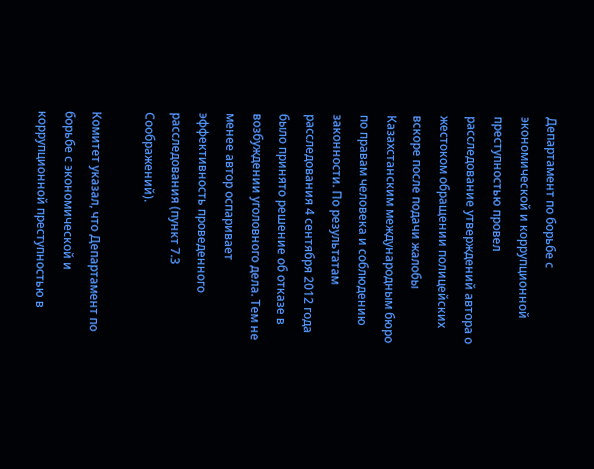Департамент по борьбе с экономической и коррупционной преступностью провел расследование утверждений автора о жестоком обращении полицейских вскоре после подачи жалобы Казахстанским международным бюро по правам человека и соблюдению законности. По результатам расследования 4 сентября 2012 года было принято решение об отказе в возбуждении уголовного дела. Тем не менее автор оспаривает эффективность проведенного расследования (пункт 7.3 Соображений).

Комитет указал, что Департамент по борьбе с экономической и коррупционной преступностью в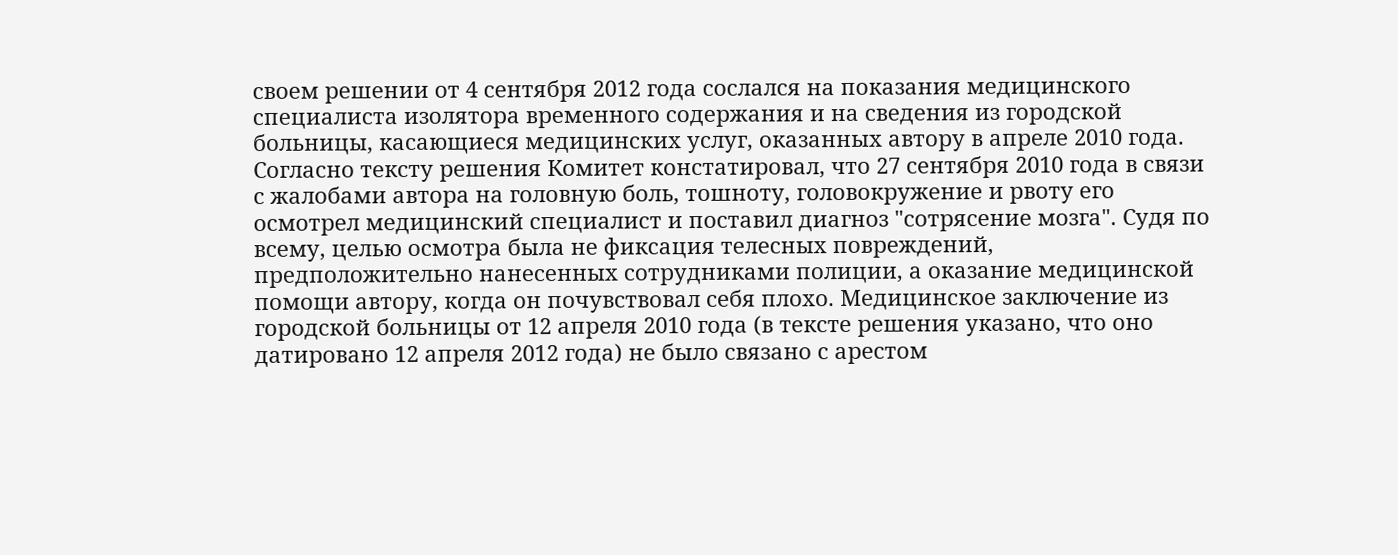своем решении от 4 сентября 2012 года сослался на показания медицинского специалиста изолятора временного содержания и на сведения из городской больницы, касающиеся медицинских услуг, оказанных автору в апреле 2010 года. Согласно тексту решения Комитет констатировал, что 27 сентября 2010 года в связи с жалобами автора на головную боль, тошноту, головокружение и рвоту его осмотрел медицинский специалист и поставил диагноз "сотрясение мозга". Судя по всему, целью осмотра была не фиксация телесных повреждений, предположительно нанесенных сотрудниками полиции, а оказание медицинской помощи автору, когда он почувствовал себя плохо. Медицинское заключение из городской больницы от 12 апреля 2010 года (в тексте решения указано, что оно датировано 12 апреля 2012 года) не было связано с арестом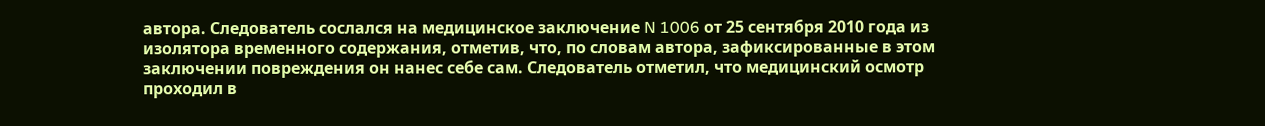автора. Следователь сослался на медицинское заключение N 1006 от 25 сентября 2010 года из изолятора временного содержания, отметив, что, по словам автора, зафиксированные в этом заключении повреждения он нанес себе сам. Следователь отметил, что медицинский осмотр проходил в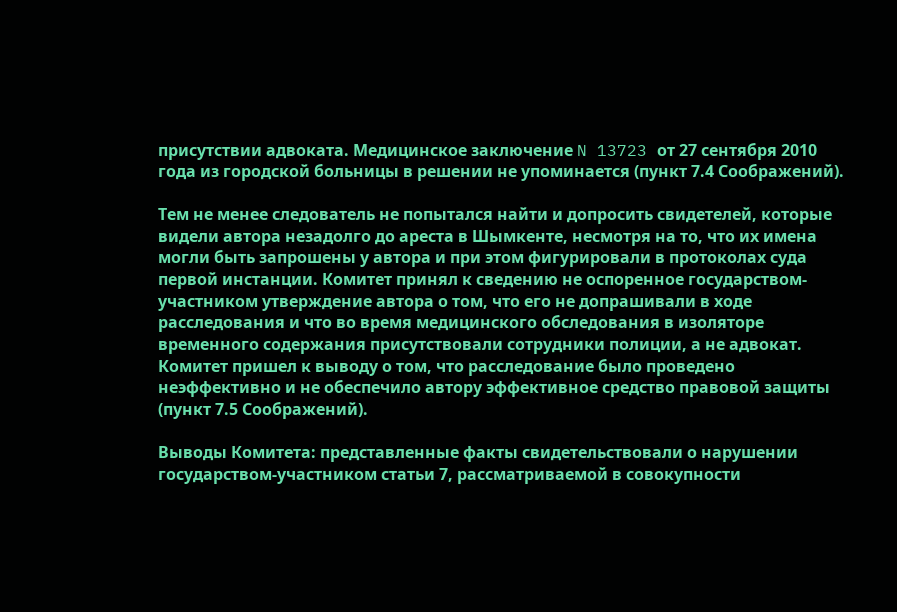присутствии адвоката. Медицинское заключение N 13723 от 27 сентября 2010 года из городской больницы в решении не упоминается (пункт 7.4 Соображений).

Тем не менее следователь не попытался найти и допросить свидетелей, которые видели автора незадолго до ареста в Шымкенте, несмотря на то, что их имена могли быть запрошены у автора и при этом фигурировали в протоколах суда первой инстанции. Комитет принял к сведению не оспоренное государством-участником утверждение автора о том, что его не допрашивали в ходе расследования и что во время медицинского обследования в изоляторе временного содержания присутствовали сотрудники полиции, а не адвокат. Комитет пришел к выводу о том, что расследование было проведено неэффективно и не обеспечило автору эффективное средство правовой защиты (пункт 7.5 Соображений).

Выводы Комитета: представленные факты свидетельствовали о нарушении государством-участником статьи 7, рассматриваемой в совокупности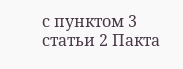с пунктом 3 статьи 2 Пакта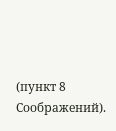(пункт 8 Соображений).